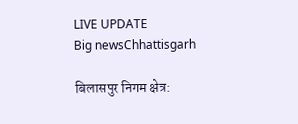LIVE UPDATE
Big newsChhattisgarh

बिलासपुर निगम क्षेत्र: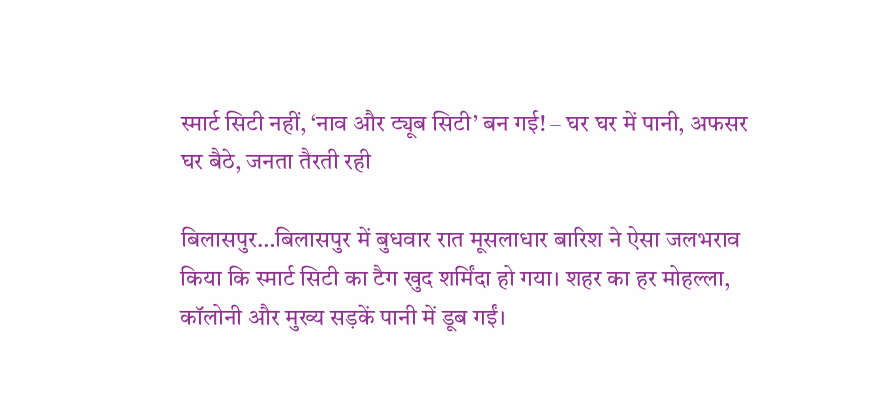स्मार्ट सिटी नहीं, ‘नाव और ट्यूब सिटी’ बन गई! – घर घर में पानी, अफसर घर बैठे, जनता तैरती रही

बिलासपुर…बिलासपुर में बुधवार रात मूसलाधार बारिश ने ऐसा जलभराव किया कि स्मार्ट सिटी का टैग खुद शर्मिंदा हो गया। शहर का हर मोहल्ला, कॉलोनी और मुख्य सड़कें पानी में डूब गईं।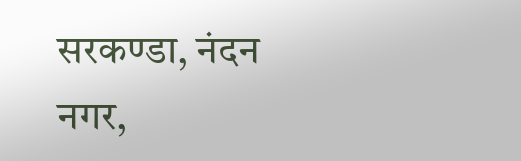सरकण्डा, नंदन नगर,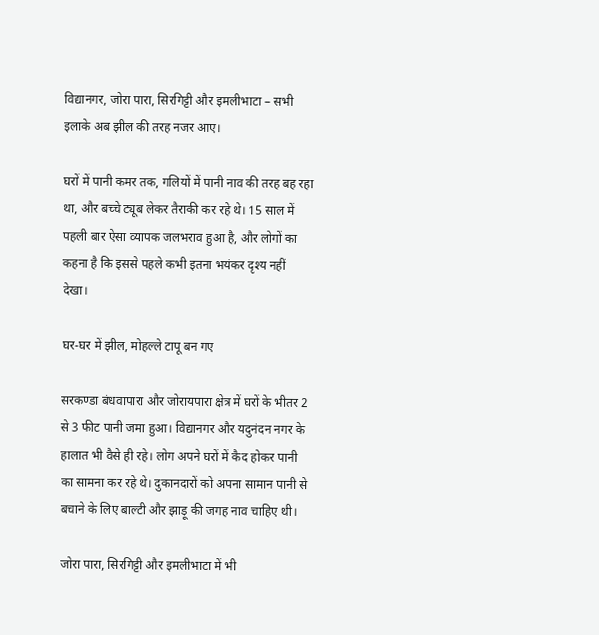विद्यानगर, जोरा पारा, सिरगिट्टी और इमलीभाटा – सभी इलाके अब झील की तरह नजर आए।

घरों में पानी कमर तक, गलियों में पानी नाव की तरह बह रहा था, और बच्चे ट्यूब लेकर तैराकी कर रहे थे। 15 साल में पहली बार ऐसा व्यापक जलभराव हुआ है, और लोगों का कहना है कि इससे पहले कभी इतना भयंकर दृश्य नहीं देखा।

घर-घर में झील, मोहल्ले टापू बन गए

सरकण्डा बंधवापारा और जोरायपारा क्षेत्र में घरों के भीतर 2 से 3 फीट पानी जमा हुआ। विद्यानगर और यदुनंदन नगर के हालात भी वैसे ही रहे। लोग अपने घरों में कैद होकर पानी का सामना कर रहे थे। दुकानदारों को अपना सामान पानी से बचाने के लिए बाल्टी और झाड़ू की जगह नाव चाहिए थी।

जोरा पारा, सिरगिट्टी और इमलीभाटा में भी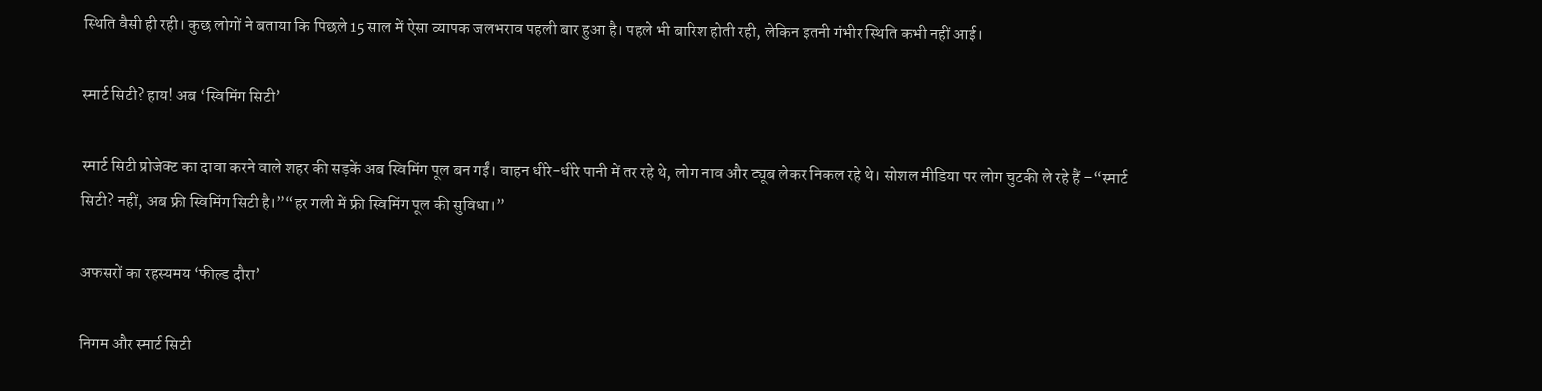स्थिति वैसी ही रही। कुछ लोगों ने बताया कि पिछले 15 साल में ऐसा व्यापक जलभराव पहली बार हुआ है। पहले भी बारिश होती रही, लेकिन इतनी गंभीर स्थिति कभी नहीं आई।

स्मार्ट सिटी? हाय! अब ‘स्विमिंग सिटी’

स्मार्ट सिटी प्रोजेक्ट का दावा करने वाले शहर की सड़कें अब स्विमिंग पूल बन गईं। वाहन धीरे-धीरे पानी में तर रहे थे, लोग नाव और ट्यूब लेकर निकल रहे थे। सोशल मीडिया पर लोग चुटकी ले रहे हैं –“स्मार्ट सिटी? नहीं, अब फ्री स्विमिंग सिटी है।”“हर गली में फ्री स्विमिंग पूल की सुविधा।”

अफसरों का रहस्यमय ‘फील्ड दौरा’

निगम और स्मार्ट सिटी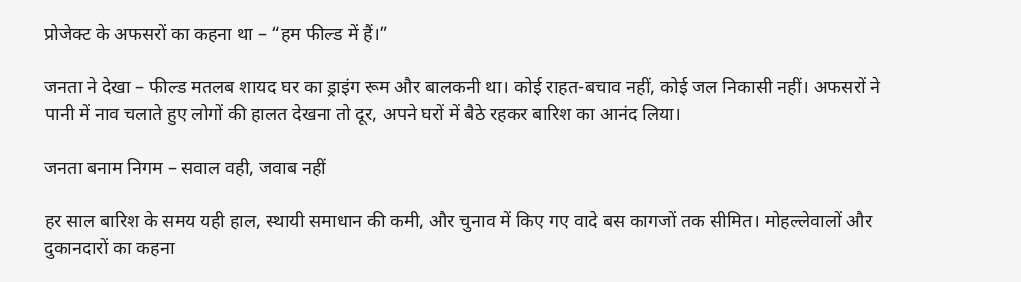प्रोजेक्ट के अफसरों का कहना था – “हम फील्ड में हैं।”

जनता ने देखा – फील्ड मतलब शायद घर का ड्राइंग रूम और बालकनी था। कोई राहत-बचाव नहीं, कोई जल निकासी नहीं। अफसरों ने पानी में नाव चलाते हुए लोगों की हालत देखना तो दूर, अपने घरों में बैठे रहकर बारिश का आनंद लिया।

जनता बनाम निगम – सवाल वही, जवाब नहीं

हर साल बारिश के समय यही हाल, स्थायी समाधान की कमी, और चुनाव में किए गए वादे बस कागजों तक सीमित। मोहल्लेवालों और दुकानदारों का कहना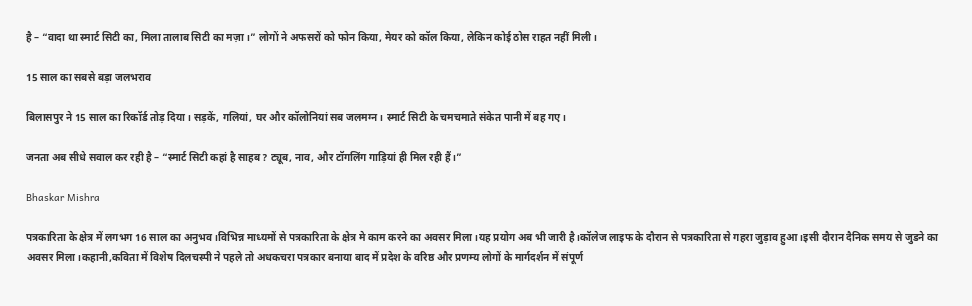है – “वादा था स्मार्ट सिटी का, मिला तालाब सिटी का मज़ा।” लोगों ने अफसरों को फोन किया, मेयर को कॉल किया, लेकिन कोई ठोस राहत नहीं मिली।

15 साल का सबसे बड़ा जलभराव

बिलासपुर ने 15 साल का रिकॉर्ड तोड़ दिया। सड़कें, गलियां, घर और कॉलोनियां सब जलमग्न। स्मार्ट सिटी के चमचमाते संकेत पानी में बह गए।

जनता अब सीधे सवाल कर रही है – “स्मार्ट सिटी कहां है साहब? ट्यूब, नाव, और टॉगलिंग गाड़ियां ही मिल रही हैं।”

Bhaskar Mishra

पत्रकारिता के क्षेत्र में लगभग 16 साल का अनुभव।विभिन्न माध्यमों से पत्रकारिता के क्षेत्र मे काम करने का अवसर मिला।यह प्रयोग अब भी जारी है।कॉलेज लाइफ के दौरान से पत्रकारिता से गहरा जुड़ाव हुआ।इसी दौरान दैनिक समय से जुडने का अवसर मिला।कहानी,कविता में विशेष दिलचस्पी ने पहले तो अधकचरा पत्रकार बनाया बाद में प्रदेश के वरिष्ठ और प्रणम्य लोगों के मार्गदर्शन में संपूर्ण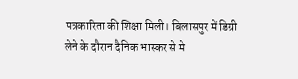पत्रकारिता की शिक्षा मिली। बिलासपुर में डिग्री लेने के दौरान दैनिक भास्कर से मे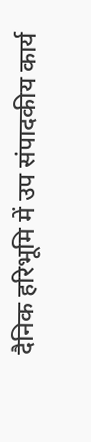दैनिक हरिभूमि में उप संपादकीय कार्य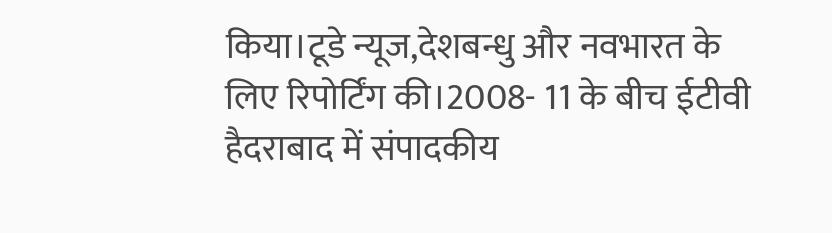किया।टूडे न्यूज,देशबन्धु और नवभारत के लिए रिपोर्टिंग की।2008- 11 के बीच ईटीवी हैदराबाद में संपादकीय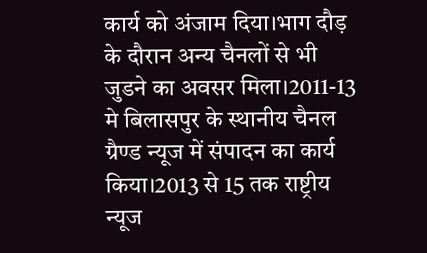कार्य को अंजाम दिया।भाग दौड़ के दौरान अन्य चैनलों से भी जुडने का अवसर मिला।2011-13 मे बिलासपुर के स्थानीय चैनल ग्रैण्ड न्यूज में संपादन का कार्य किया।2013 से 15 तक राष्ट्रीय न्यूज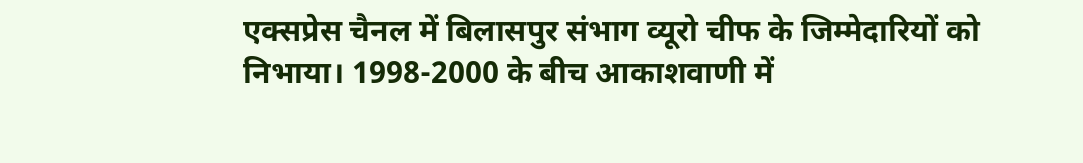एक्सप्रेस चैनल में बिलासपुर संभाग व्यूरो चीफ के जिम्मेदारियों को निभाया। 1998-2000 के बीच आकाशवाणी में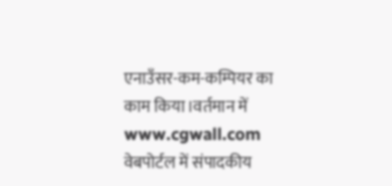एनाउँसर-कम-कम्पियर का काम किया।वर्तमान में www.cgwall.com वेबपोर्टल में संपादकीय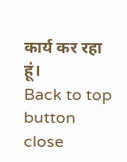कार्य कर रहा हूं।
Back to top button
close